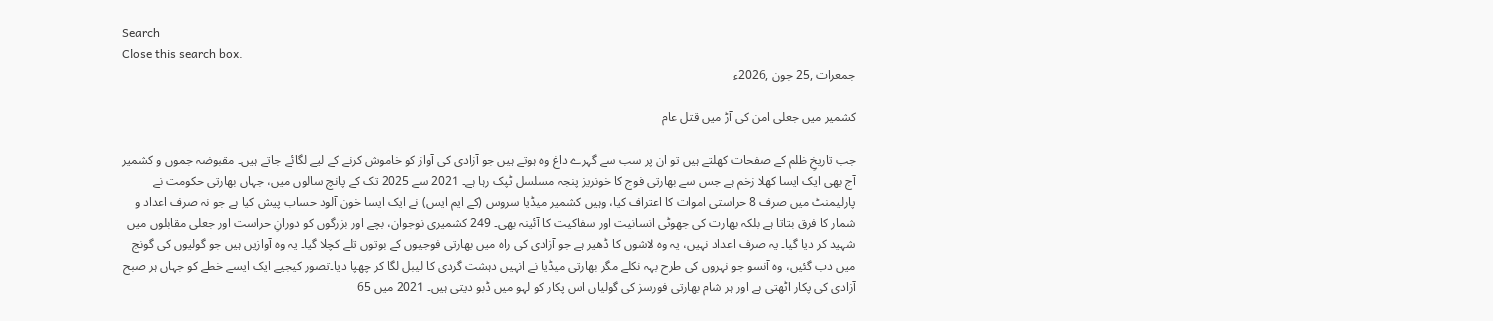Search
Close this search box.
جمعرات ,25 جون ,2026ء

کشمیر میں جعلی امن کی آڑ میں قتل عام

جب تاریخِ ظلم کے صفحات کھلتے ہیں تو ان پر سب سے گہرے داغ وہ ہوتے ہیں جو آزادی کی آواز کو خاموش کرنے کے لیے لگائے جاتے ہیں۔ مقبوضہ جموں و کشمیر آج بھی ایک ایسا کھلا زخم ہے جس سے بھارتی فوج کا خونریز پنجہ مسلسل ٹپک رہا ہے۔ 2021 سے 2025 تک کے پانچ سالوں میں، جہاں بھارتی حکومت نے پارلیمنٹ میں صرف 8 حراستی اموات کا اعتراف کیا، وہیں کشمیر میڈیا سروس (کے ایم ایس) نے ایک ایسا خون آلود حساب پیش کیا ہے جو نہ صرف اعداد و شمار کا فرق بتاتا ہے بلکہ بھارت کی جھوٹی انسانیت اور سفاکیت کا آئینہ بھی۔ 249 کشمیری نوجوان، بچے اور بزرگوں کو دورانِ حراست اور جعلی مقابلوں میں شہید کر دیا گیا۔ یہ صرف اعداد نہیں، یہ وہ لاشوں کا ڈھیر ہے جو آزادی کی راہ میں بھارتی فوجیوں کے بوتوں تلے کچلا گیا۔ یہ وہ آوازیں ہیں جو گولیوں کی گونج میں دب گئیں، وہ آنسو جو نہروں کی طرح بہہ نکلے مگر بھارتی میڈیا نے انہیں دہشت گردی کا لیبل لگا کر چھپا دیا۔تصور کیجیے ایک ایسے خطے کو جہاں ہر صبح آزادی کی پکار اٹھتی ہے اور ہر شام بھارتی فورسز کی گولیاں اس پکار کو لہو میں ڈبو دیتی ہیں۔ 2021 میں 65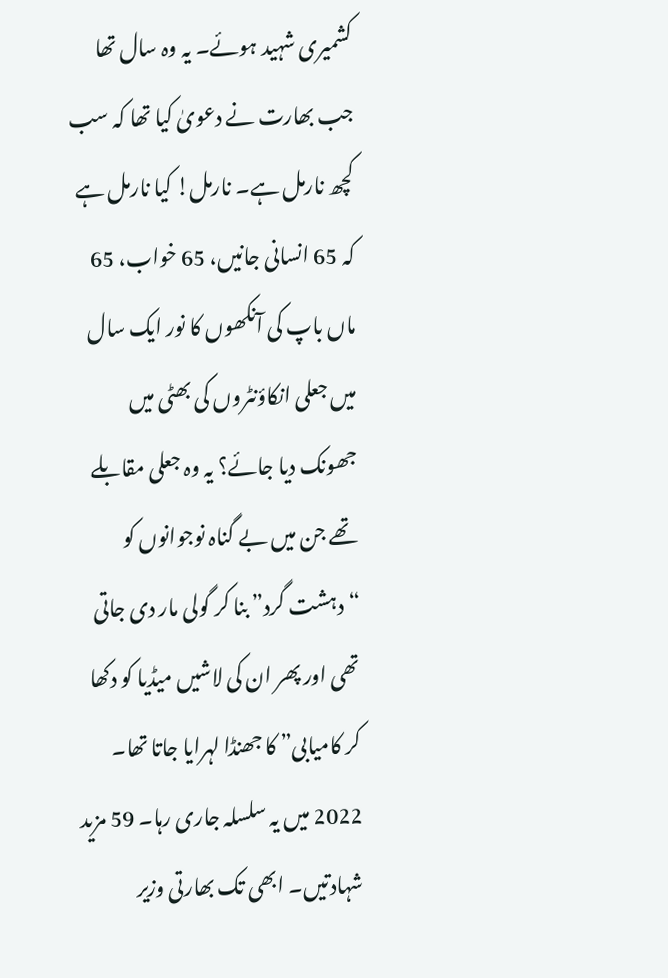کشمیری شہید ہوئے۔ یہ وہ سال تھا جب بھارت نے دعویٰ کیا تھا کہ سب کچھ نارمل ہے۔ نارمل! کیا نارمل ہے کہ 65 انسانی جانیں، 65 خواب، 65 ماں باپ کی آنکھوں کا نور ایک سال میں جعلی انکاؤنٹروں کی بھٹی میں جھونک دیا جائے؟ یہ وہ جعلی مقابلے تھے جن میں بے گناہ نوجوانوں کو “دہشت گرد” بنا کر گولی مار دی جاتی تھی اور پھر ان کی لاشیں میڈیا کو دکھا کر کامیابی” کا جھنڈا لہرایا جاتا تھا۔ 2022 میں یہ سلسلہ جاری رہا۔ 59 مزید شہادتیں۔ ابھی تک بھارتی وزیر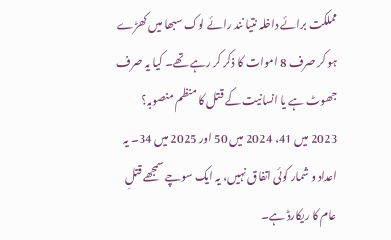مملکت برائے داخلہ نتیا نند رائے لوک سبھا میں کھڑے ہو کر صرف 8 اموات کا ذکر کر رہے تھے۔ کیا یہ صرف جھوٹ ہے یا انسانیت کے قتل کا منظم منصوبہ؟ 2023 میں 41، 2024 میں 50 اور 2025 میں 34۔ یہ اعداد و شمار کوئی اتفاق نہیں، یہ ایک سوچے سمجھے قتلِ عام کا ریکارڈ ہے۔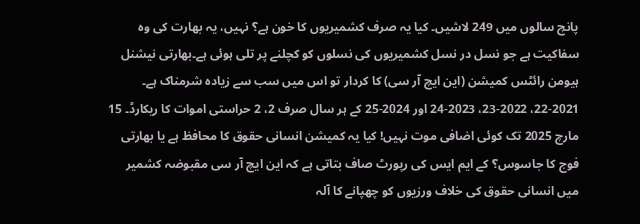پانچ سالوں میں 249 لاشیں۔ کیا یہ صرف کشمیریوں کا خون ہے؟ نہیں، یہ بھارت کی وہ سفاکیت ہے جو نسل در نسل کشمیریوں کی نسلوں کو کچلنے پر تلی ہوئی ہے۔بھارتی نیشنل ہیومن رائٹس کمیشن (این ایچ آر سی) کا کردار تو اس میں سب سے زیادہ شرمناک ہے۔ 2021-22، 2022-23، 2023-24 اور 2024-25 کے ہر سال صرف 2، 2 حراستی اموات کا ریکارڈ۔ 15 مارچ 2025 تک کوئی اضافی موت نہیں! کیا یہ کمیشن انسانی حقوق کا محافظ ہے یا بھارتی فوج کا جاسوس؟ کے ایم ایس کی رپورٹ صاف بتاتی ہے کہ این ایچ آر سی مقبوضہ کشمیر میں انسانی حقوق کی خلاف ورزیوں کو چھپانے کا آلہ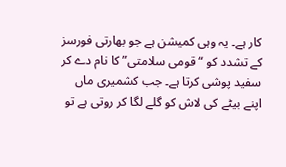کار ہے۔ یہ وہی کمیشن ہے جو بھارتی فورسز کے تشدد کو “قومی سلامتی” کا نام دے کر سفید پوشی کرتا ہے۔ جب کشمیری ماں اپنے بیٹے کی لاش کو گلے لگا کر روتی ہے تو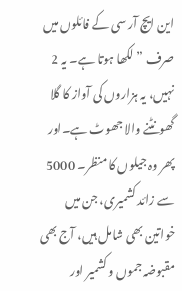این ایچ آر سی کے فائلوں میں صرف ” لکھا ہوتا ہے۔ یہ 2 نہیں، یہ ہزاروں کی آواز کا گلا گھونٹنے والا جھوٹ ہے۔اور پھر وہ جیلوں کا منظر۔ 5000 سے زائد کشمیری، جن میں خواتین بھی شامل ہیں، آج بھی مقبوضہ جموں و کشمیر اور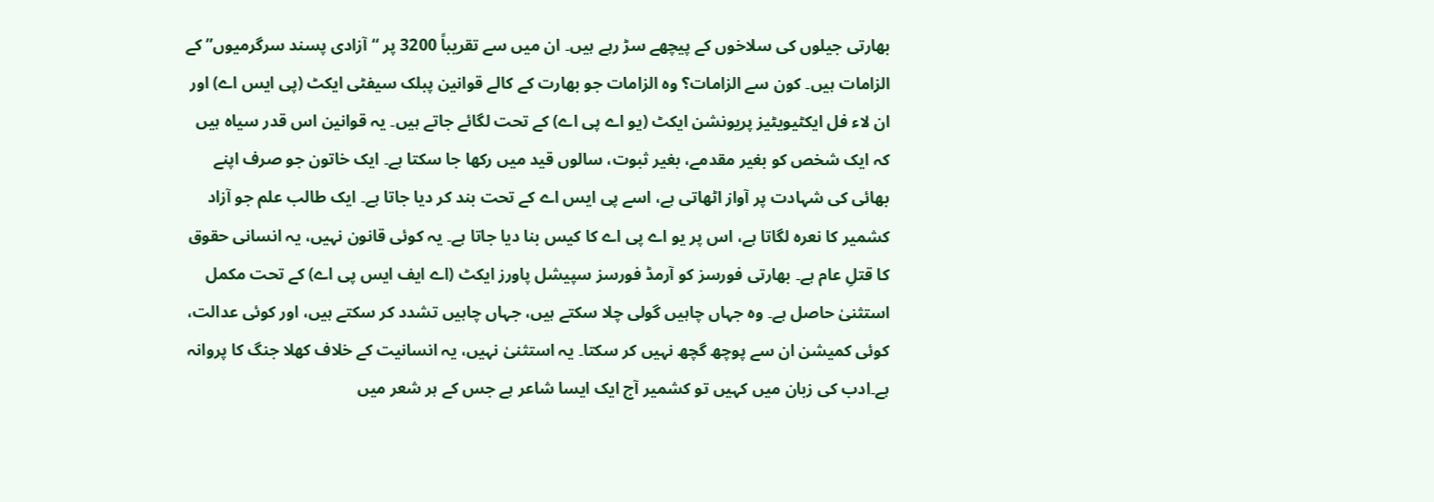بھارتی جیلوں کی سلاخوں کے پیچھے سڑ رہے ہیں۔ ان میں سے تقریباً 3200 پر “آزادی پسند سرگرمیوں” کے الزامات ہیں۔ کون سے الزامات؟ وہ الزامات جو بھارت کے کالے قوانین پبلک سیفٹی ایکٹ (پی ایس اے) اور ان لاء فل ایکٹیویٹیز پریونشن ایکٹ (یو اے پی اے) کے تحت لگائے جاتے ہیں۔ یہ قوانین اس قدر سیاہ ہیں کہ ایک شخص کو بغیر مقدمے، بغیر ثبوت، سالوں قید میں رکھا جا سکتا ہے۔ ایک خاتون جو صرف اپنے بھائی کی شہادت پر آواز اٹھاتی ہے، اسے پی ایس اے کے تحت بند کر دیا جاتا ہے۔ ایک طالب علم جو آزاد کشمیر کا نعرہ لگاتا ہے، اس پر یو اے پی اے کا کیس بنا دیا جاتا ہے۔ یہ کوئی قانون نہیں، یہ انسانی حقوق کا قتلِ عام ہے۔ بھارتی فورسز کو آرمڈ فورسز سپیشل پاورز ایکٹ (اے ایف ایس پی اے) کے تحت مکمل استثنیٰ حاصل ہے۔ وہ جہاں چاہیں گولی چلا سکتے ہیں، جہاں چاہیں تشدد کر سکتے ہیں، اور کوئی عدالت، کوئی کمیشن ان سے پوچھ گچھ نہیں کر سکتا۔ یہ استثنیٰ نہیں، یہ انسانیت کے خلاف کھلا جنگ کا پروانہ ہے۔ادب کی زبان میں کہیں تو کشمیر آج ایک ایسا شاعر ہے جس کے ہر شعر میں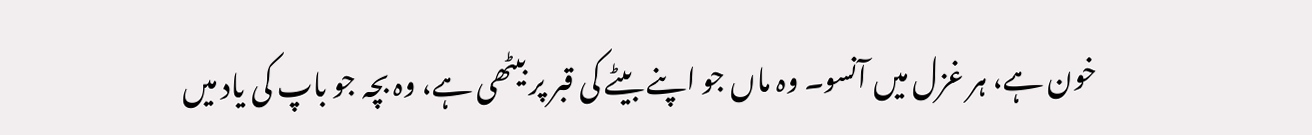خون ہے، ہر غزل میں آنسو۔ وہ ماں جو اپنے بیٹے کی قبر پر بیٹھی ہے، وہ بچہ جو باپ کی یاد میں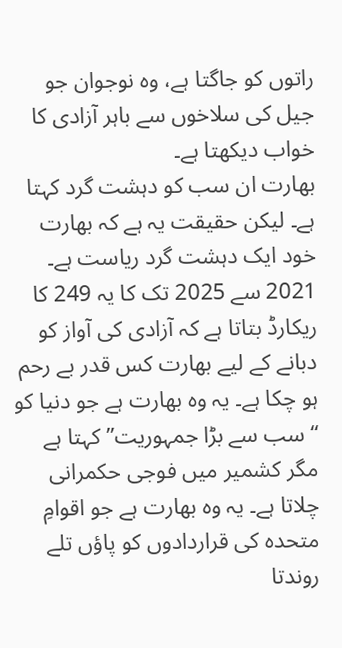راتوں کو جاگتا ہے، وہ نوجوان جو جیل کی سلاخوں سے باہر آزادی کا خواب دیکھتا ہے۔
بھارت ان سب کو دہشت گرد کہتا ہے۔ لیکن حقیقت یہ ہے کہ بھارت خود ایک دہشت گرد ریاست ہے۔ 2021 سے 2025 تک کا یہ 249 کا ریکارڈ بتاتا ہے کہ آزادی کی آواز کو دبانے کے لیے بھارت کس قدر بے رحم ہو چکا ہے۔ یہ وہ بھارت ہے جو دنیا کو “سب سے بڑا جمہوریت” کہتا ہے مگر کشمیر میں فوجی حکمرانی چلاتا ہے۔ یہ وہ بھارت ہے جو اقوامِ متحدہ کی قراردادوں کو پاؤں تلے روندتا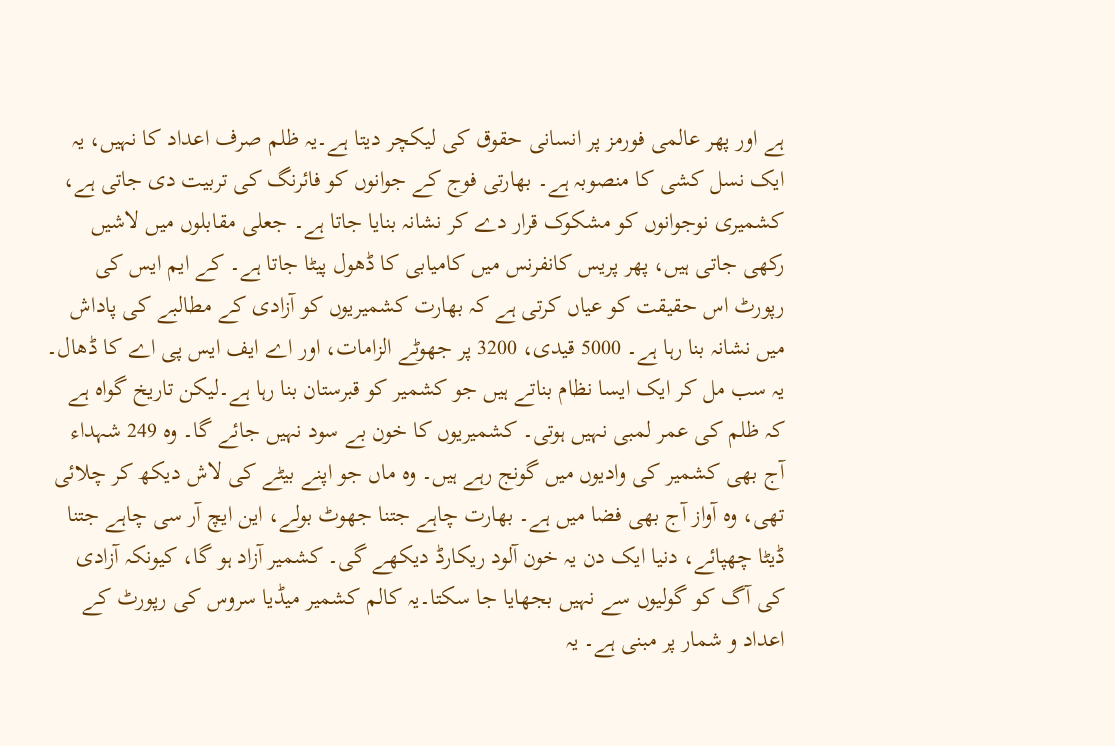ہے اور پھر عالمی فورمز پر انسانی حقوق کی لیکچر دیتا ہے۔یہ ظلم صرف اعداد کا نہیں، یہ ایک نسل کشی کا منصوبہ ہے۔ بھارتی فوج کے جوانوں کو فائرنگ کی تربیت دی جاتی ہے، کشمیری نوجوانوں کو مشکوک قرار دے کر نشانہ بنایا جاتا ہے۔ جعلی مقابلوں میں لاشیں رکھی جاتی ہیں، پھر پریس کانفرنس میں کامیابی کا ڈھول پیٹا جاتا ہے۔ کے ایم ایس کی رپورٹ اس حقیقت کو عیاں کرتی ہے کہ بھارت کشمیریوں کو آزادی کے مطالبے کی پاداش میں نشانہ بنا رہا ہے۔ 5000 قیدی، 3200 پر جھوٹے الزامات، اور اے ایف ایس پی اے کا ڈھال۔ یہ سب مل کر ایک ایسا نظام بناتے ہیں جو کشمیر کو قبرستان بنا رہا ہے۔لیکن تاریخ گواہ ہے کہ ظلم کی عمر لمبی نہیں ہوتی۔ کشمیریوں کا خون بے سود نہیں جائے گا۔ وہ 249 شہداء آج بھی کشمیر کی وادیوں میں گونج رہے ہیں۔ وہ ماں جو اپنے بیٹے کی لاش دیکھ کر چلائی تھی، وہ آواز آج بھی فضا میں ہے۔ بھارت چاہے جتنا جھوٹ بولے، این ایچ آر سی چاہے جتنا ڈیٹا چھپائے، دنیا ایک دن یہ خون آلود ریکارڈ دیکھے گی۔ کشمیر آزاد ہو گا، کیونکہ آزادی کی آگ کو گولیوں سے نہیں بجھایا جا سکتا۔یہ کالم کشمیر میڈیا سروس کی رپورٹ کے اعداد و شمار پر مبنی ہے۔ یہ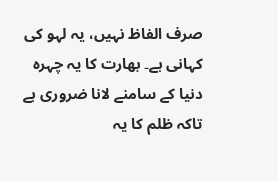صرف الفاظ نہیں، یہ لہو کی کہانی ہے۔ بھارت کا یہ چہرہ دنیا کے سامنے لانا ضروری ہے تاکہ ظلم کا یہ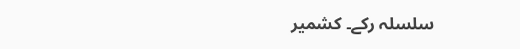سلسلہ رکے۔ کشمیر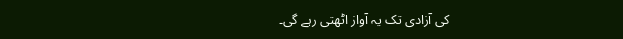کی آزادی تک یہ آواز اٹھتی رہے گی۔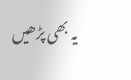یہ بھی پڑھیں